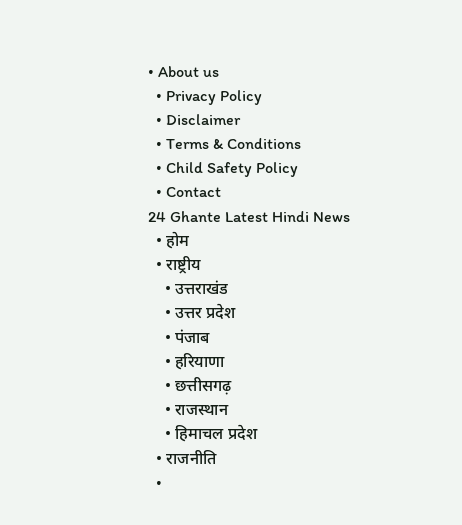• About us
  • Privacy Policy
  • Disclaimer
  • Terms & Conditions
  • Child Safety Policy
  • Contact
24 Ghante Latest Hindi News
  • होम
  • राष्ट्रीय
    • उत्तराखंड
    • उत्तर प्रदेश
    • पंजाब
    • हरियाणा
    • छत्तीसगढ़
    • राजस्थान
    • हिमाचल प्रदेश
  • राजनीति
  •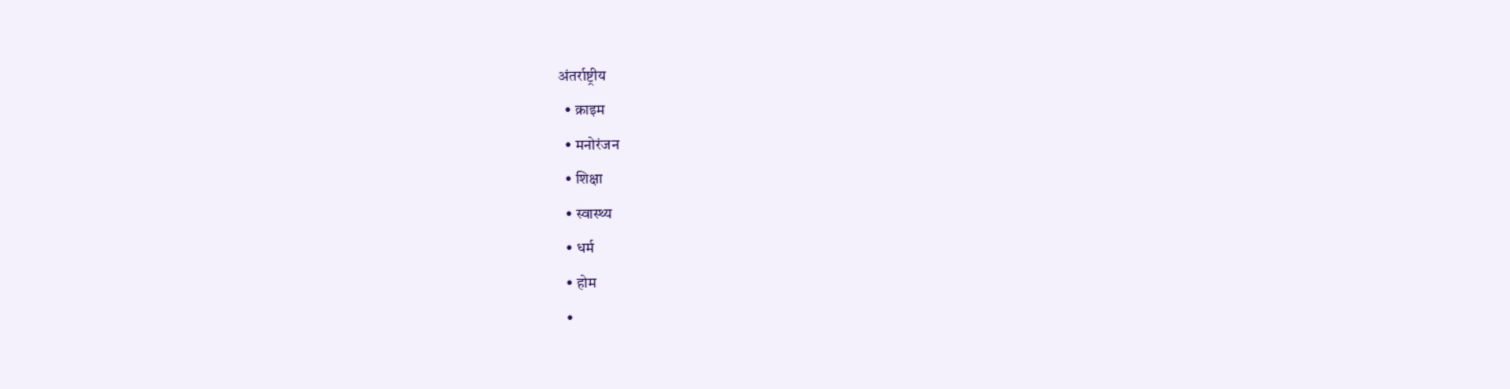अंतर्राष्ट्रीय
  • क्राइम
  • मनोरंजन
  • शिक्षा
  • स्वास्थ्य
  • धर्म
  • होम
  •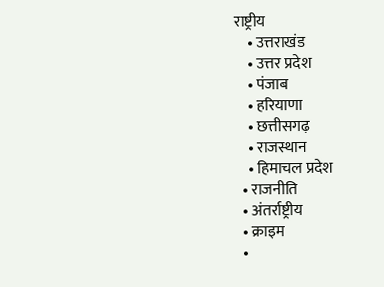राष्ट्रीय
    • उत्तराखंड
    • उत्तर प्रदेश
    • पंजाब
    • हरियाणा
    • छत्तीसगढ़
    • राजस्थान
    • हिमाचल प्रदेश
  • राजनीति
  • अंतर्राष्ट्रीय
  • क्राइम
  •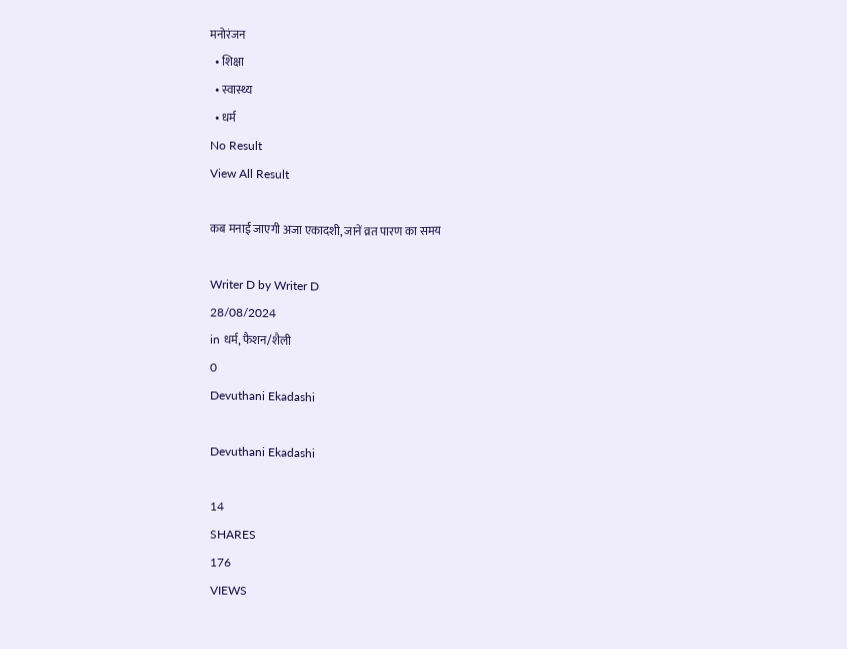मनोरंजन
  • शिक्षा
  • स्वास्थ्य
  • धर्म
No Result
View All Result

कब मनाई जाएगी अजा एकादशी, जानें व्रत पारण का समय

Writer D by Writer D
28/08/2024
in धर्म, फैशन/शैली
0
Devuthani Ekadashi

Devuthani Ekadashi

14
SHARES
176
VIEWS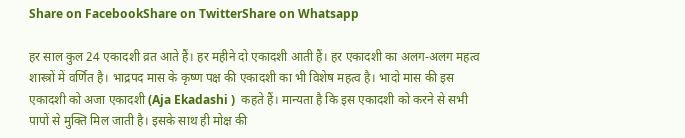Share on FacebookShare on TwitterShare on Whatsapp

हर साल कुल 24 एकादशी व्रत आते हैं। हर महीने दो एकादशी आती हैं। हर एकादशी का अलग-अलग महत्व शास्त्रों में वर्णित है। भाद्रपद मास के कृष्ण पक्ष की एकादशी का भी विशेष महत्व है। भादो मास की इस एकादशी को अजा एकादशी (Aja Ekadashi )  कहते हैं। मान्यता है कि इस एकादशी को करने से सभी पापों से मुक्ति मिल जाती है। इसके साथ ही मोक्ष की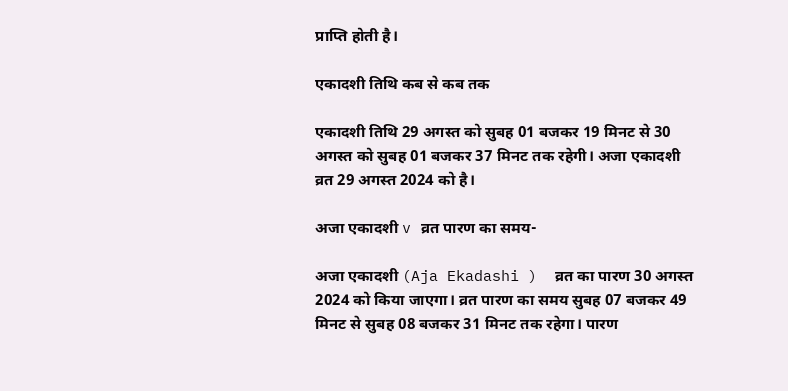प्राप्ति होती है।

एकादशी तिथि कब से कब तक

एकादशी तिथि 29 अगस्त को सुबह 01 बजकर 19 मिनट से 30 अगस्त को सुबह 01 बजकर 37 मिनट तक रहेगी। अजा एकादशी व्रत 29 अगस्त 2024 को है।

अजा एकादशी v व्रत पारण का समय-

अजा एकादशी (Aja Ekadashi )  व्रत का पारण 30 अगस्त 2024 को किया जाएगा। व्रत पारण का समय सुबह 07 बजकर 49 मिनट से सुबह 08 बजकर 31 मिनट तक रहेगा। पारण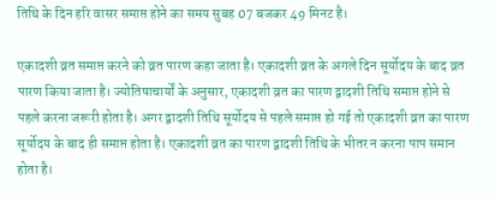तिथि के दिन हरि वासर समाप्त होने का समय सुबह 07 बजकर 49 मिनट है।

एकादशी व्रत समाप्त करने को व्रत पारण कहा जाता है। एकादशी व्रत के अगले दिन सूर्योदय के बाद व्रत पारण किया जाता है। ज्योतिषाचार्यों के अनुसार, एकादशी व्रत का पारण द्वादशी तिथि समाप्त होने से पहले करना जरूरी होता है। अगर द्वादशी तिथि सूर्योदय से पहले समाप्त हो गई तो एकादशी व्रत का पारण सूर्योदय के बाद ही समाप्त होता है। एकादशी व्रत का पारण द्वादशी तिथि के भीतर न करना पाप समान होता है।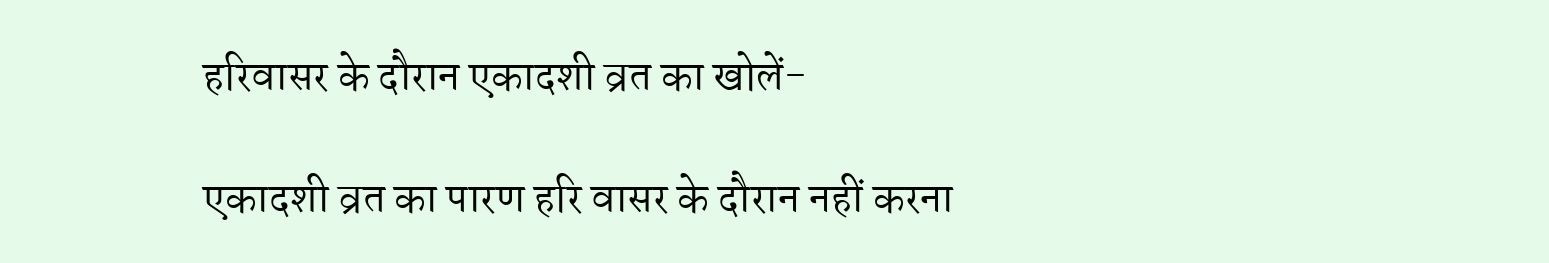हरिवासर के दौरान एकादशी व्रत का खोलें-

एकादशी व्रत का पारण हरि वासर के दौरान नहीं करना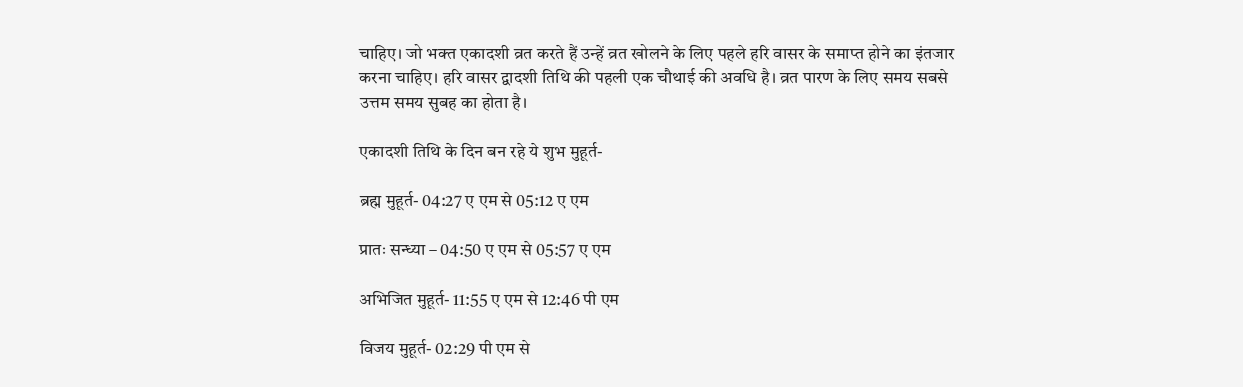चाहिए। जो भक्त एकादशी व्रत करते हैं उन्हें व्रत खोलने के लिए पहले हरि वासर के समाप्त होने का इंतजार करना चाहिए। हरि वासर द्वादशी तिथि की पहली एक चौथाई की अवधि है। व्रत पारण के लिए समय सबसे उत्तम समय सुबह का होता है।

एकादशी तिथि के दिन बन रहे ये शुभ मुहूर्त-

ब्रह्म मुहूर्त- 04:27 ए एम से 05:12 ए एम

प्रातः सन्ध्या – 04:50 ए एम से 05:57 ए एम

अभिजित मुहूर्त- 11:55 ए एम से 12:46 पी एम

विजय मुहूर्त- 02:29 पी एम से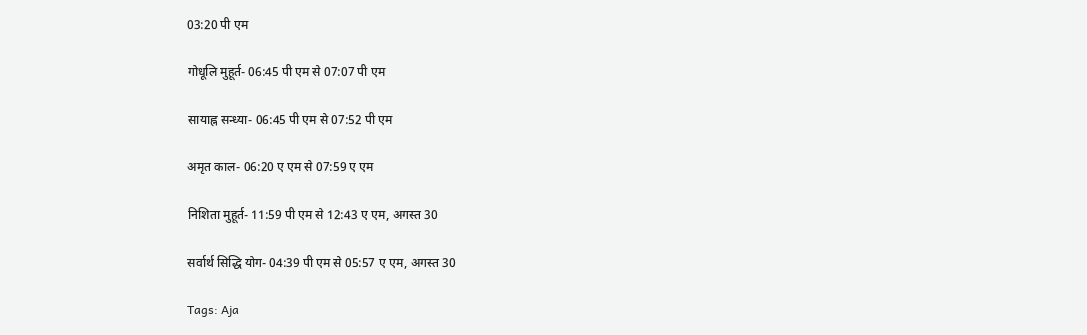03:20 पी एम

गोधूलि मुहूर्त- 06:45 पी एम से 07:07 पी एम

सायाह्न सन्ध्या- 06:45 पी एम से 07:52 पी एम

अमृत काल- 06:20 ए एम से 07:59 ए एम

निशिता मुहूर्त- 11:59 पी एम से 12:43 ए एम, अगस्त 30

सर्वार्थ सिद्धि योग- 04:39 पी एम से 05:57 ए एम, अगस्त 30

Tags: Aja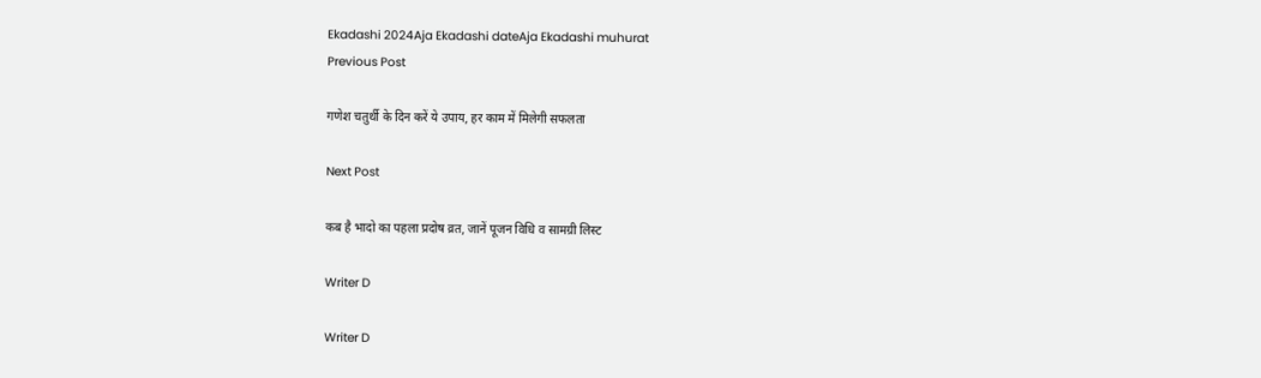Ekadashi 2024Aja Ekadashi dateAja Ekadashi muhurat
Previous Post

गणेश चतुर्थी के दिन करें ये उपाय, हर काम में मिलेगी सफलता

Next Post

कब है भादो का पहला प्रदोष व्रत, जानें पूजन विधि व सामग्री लिस्ट

Writer D

Writer D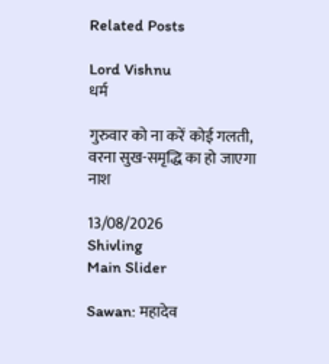Related Posts

Lord Vishnu
धर्म

गुरुवार को ना करें कोई गलती, वरना सुख-समृद्धि का हो जाएगा नाश

13/08/2026
Shivling
Main Slider

Sawan: महादेव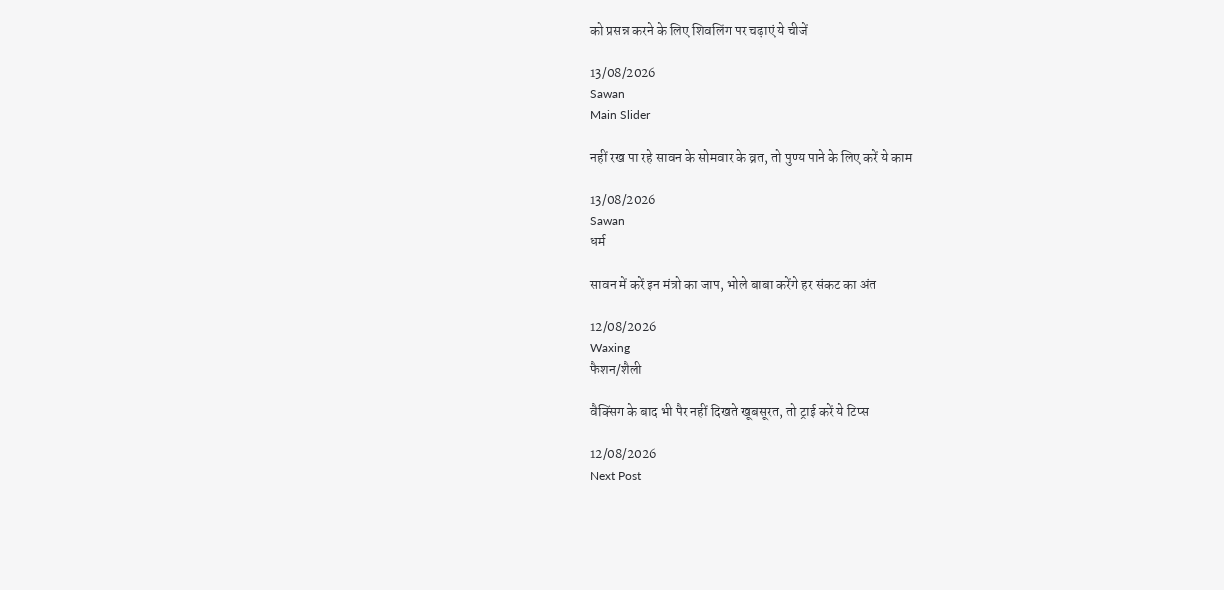को प्रसन्न करने के लिए शिवलिंग पर चढ़ाएं ये चीजें

13/08/2026
Sawan
Main Slider

नहीं रख पा रहे सावन के सोमवार के व्रत, तो पुण्य पाने के लिए करें ये काम

13/08/2026
Sawan
धर्म

सावन में करें इन मंत्रो का जाप, भोले बाबा करेंगे हर संकट का अंत

12/08/2026
Waxing
फैशन/शैली

वैक्सिंग के बाद भी पैर नहीं दिखते खूबसूरत, तो ट्राई करें ये टिप्स

12/08/2026
Next Post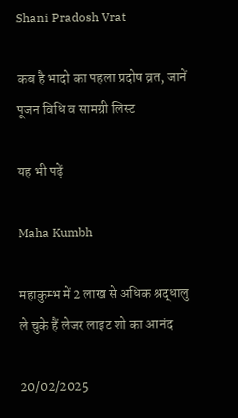Shani Pradosh Vrat

कब है भादो का पहला प्रदोष व्रत, जानें पूजन विधि व सामग्री लिस्ट

यह भी पढ़ें

Maha Kumbh

महाकुम्भ में 2 लाख से अधिक श्रद्धालु ले चुके हैं लेजर लाइट शो का आनंद

20/02/2025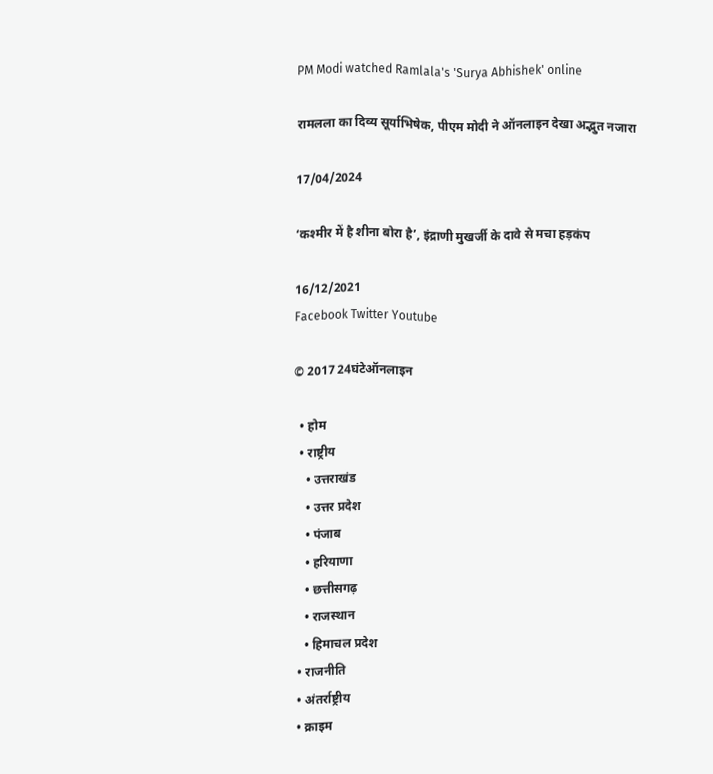PM Modi watched Ramlala's 'Surya Abhishek' online

रामलला का दिव्य सूर्याभिषेक, पीएम मोदी ने ऑनलाइन देखा अद्भुत नजारा

17/04/2024

‘कश्मीर में है शीना बोरा है’, इंद्राणी मुखर्जी के दावे से मचा हड़कंप

16/12/2021
Facebook Twitter Youtube

© 2017 24घंटेऑनलाइन

  • होम
  • राष्ट्रीय
    • उत्तराखंड
    • उत्तर प्रदेश
    • पंजाब
    • हरियाणा
    • छत्तीसगढ़
    • राजस्थान
    • हिमाचल प्रदेश
  • राजनीति
  • अंतर्राष्ट्रीय
  • क्राइम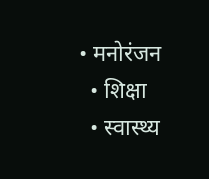• मनोरंजन
  • शिक्षा
  • स्वास्थ्य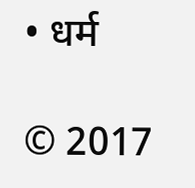• धर्म

© 2017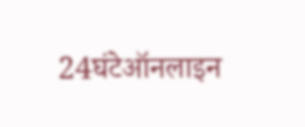24घंटेऑनलाइन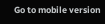Go to mobile version